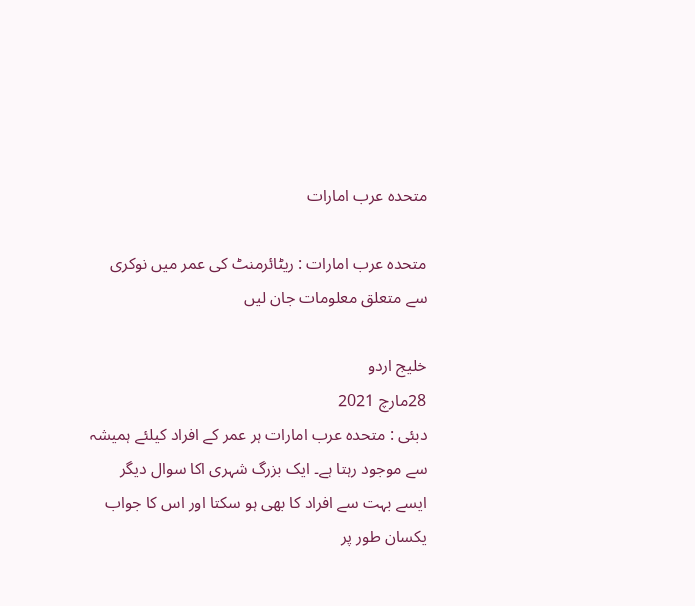متحدہ عرب امارات

متحدہ عرب امارات : ریٹائرمنٹ کی عمر میں نوکری سے متعلق معلومات جان لیں

خلیج اردو
28مارچ 2021
دبئی : متحدہ عرب امارات ہر عمر کے افراد کیلئے ہمیشہ سے موجود رہتا ہے۔ ایک بزرگ شہری اکا سوال دیگر ایسے بہت سے افراد کا بھی ہو سکتا اور اس کا جواب یکسان طور پر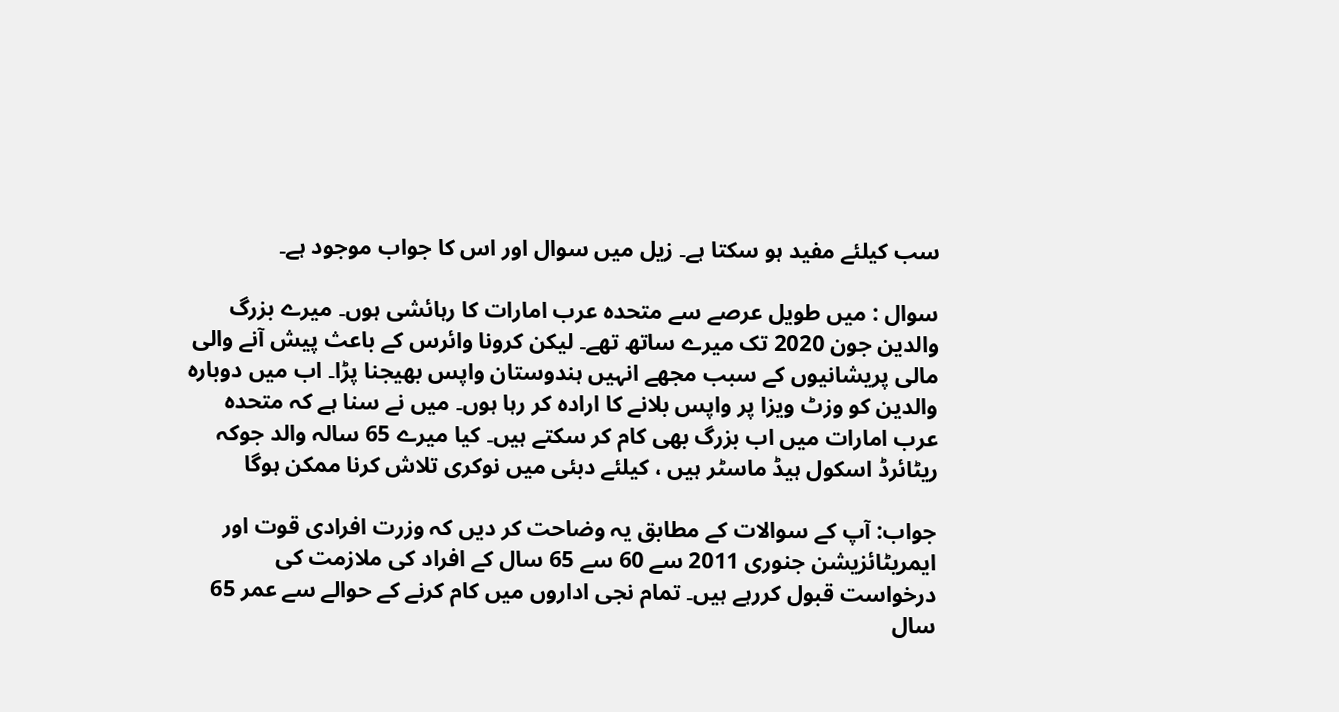سب کیلئے مفید ہو سکتا ہے۔ زیل میں سوال اور اس کا جواب موجود ہے۔

سوال : میں طویل عرصے سے متحدہ عرب امارات کا رہائشی ہوں۔ میرے بزرگ والدین جون 2020 تک میرے ساتھ تھے۔ لیکن کرونا وائرس کے باعث پیش آنے والی مالی پریشانیوں کے سبب مجھے انہیں ہندوستان واپس بھیجنا پڑا۔ اب میں دوبارہ والدین کو وزٹ ویزا پر واپس بلانے کا ارادہ کر رہا ہوں۔ میں نے سنا ہے کہ متحدہ عرب امارات میں اب بزرگ بھی کام کر سکتے ہیں۔ کیا میرے 65 سالہ والد جوکہ ریٹائرڈ اسکول ہیڈ ماسٹر ہیں ، کیلئے دبئی میں نوکری تلاش کرنا ممکن ہوگا

جواب: آپ کے سوالات کے مطابق یہ وضاحت کر دیں کہ وزرت افرادی قوت اور ایمریٹائزیشن جنوری 2011 سے 60 سے 65 سال کے افراد کی ملازمت کی درخواست قبول کررہے ہیں۔ تمام نجی اداروں میں کام کرنے کے حوالے سے عمر 65 سال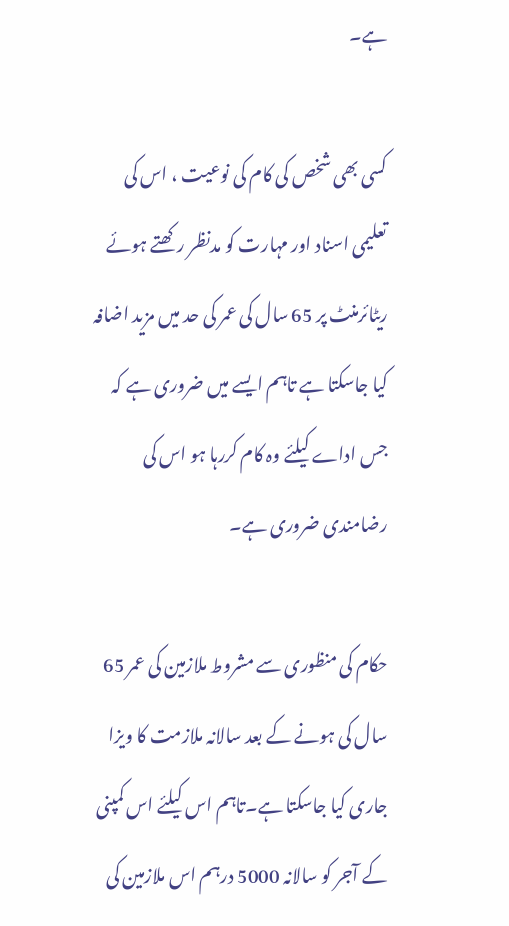ہے۔

کسی بھی شخص کی کام کی نوعیت ، اس کی تعلیمی اسناد اور مہارت کو مدنظر رکھتے ہوئے ریٹائرمنٹ پر 65 سال کی عمر کی حد میں مزید اضافہ کیا جاسکتا ہے تاہم ایسے میں ضروری ہے کہ جس اداے کیلئے وہ کام کررہا ہو اس کی رضامندی ضروری ہے۔

حکام کی منظوری سے مشروط ملازمین کی عمر 65 سال کی ہونے کے بعد سالانہ ملازمت کا ویزا جاری کیا جاسکتا ہے۔تاہم اس کیلئے اس کمپنی کے آجر کو سالانہ 5000 درہم اس ملازمین کی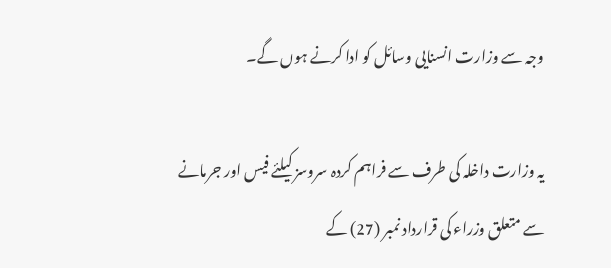وجہ سے وزارت انسنایی وسائل کو ادا کرنے ہوں گے۔

یہ وزارت داخلہ کی طرف سے فراہم کردہ سروسز کیلئے فیس اور جرمانے سے متعلق وزراء کی قرارداد نمبر (27) کے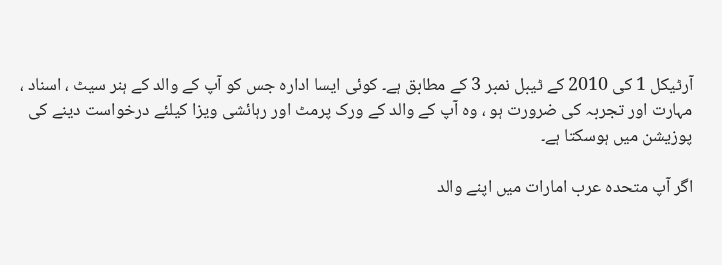آرٹیکل 1 کی 2010 کے ٹیبل نمبر 3 کے مطابق ہے۔ کوئی ایسا ادارہ جس کو آپ کے والد کے ہنر سیٹ ، اسناد ، مہارت اور تجربہ کی ضرورت ہو ، وہ آپ کے والد کے ورک پرمٹ اور رہائشی ویزا کیلئے درخواست دینے کی پوزیشن میں ہوسکتا ہے۔

اگر آپ متحدہ عرب امارات میں اپنے والد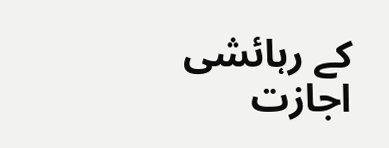کے رہائشی اجازت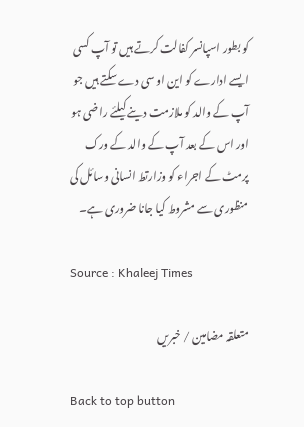کو بطور اسپانسر کفالت کرتے ہیں تو آپ کسی ایسے ادارے کو این او سی دے سکتے ہیں جو آپ کے والد کو ملازمت دینے کیلئے راضی ہو اور اس کے بعد آپ کے والد کے ورک پرمٹ کے اجراء کو وزارتط انسانی وسائل کی منظوری سے مشروط کیا جانا ضروری ہے۔

Source : Khaleej Times

متعلقہ مضامین / خبریں

Back to top button